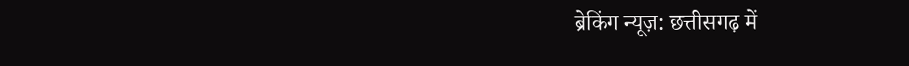ब्रेकिंग न्यूज़: छत्तीसगढ़ में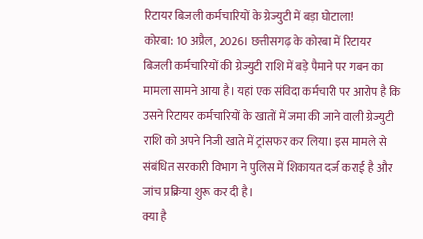रिटायर बिजली कर्मचारियों के ग्रेज्युटी में बड़ा घोटाला!
कोरबा: 10 अप्रैल, 2026। छत्तीसगढ़ के कोरबा में रिटायर बिजली कर्मचारियों की ग्रेज्युटी राशि में बड़े पैमाने पर गबन का मामला सामने आया है। यहां एक संविदा कर्मचारी पर आरोप है कि उसने रिटायर कर्मचारियों के खातों में जमा की जाने वाली ग्रेज्युटी राशि को अपने निजी खाते में ट्रांसफर कर लिया। इस मामले से संबंधित सरकारी विभाग ने पुलिस में शिकायत दर्ज कराई है और जांच प्रक्रिया शुरू कर दी है।
क्या है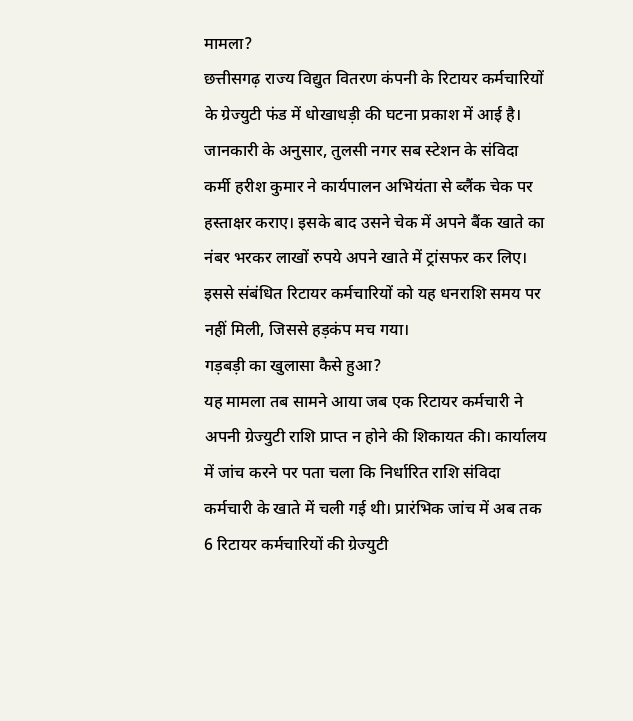मामला?
छत्तीसगढ़ राज्य विद्युत वितरण कंपनी के रिटायर कर्मचारियों के ग्रेज्युटी फंड में धोखाधड़ी की घटना प्रकाश में आई है। जानकारी के अनुसार, तुलसी नगर सब स्टेशन के संविदा कर्मी हरीश कुमार ने कार्यपालन अभियंता से ब्लैंक चेक पर हस्ताक्षर कराए। इसके बाद उसने चेक में अपने बैंक खाते का नंबर भरकर लाखों रुपये अपने खाते में ट्रांसफर कर लिए। इससे संबंधित रिटायर कर्मचारियों को यह धनराशि समय पर नहीं मिली, जिससे हड़कंप मच गया।
गड़बड़ी का खुलासा कैसे हुआ?
यह मामला तब सामने आया जब एक रिटायर कर्मचारी ने अपनी ग्रेज्युटी राशि प्राप्त न होने की शिकायत की। कार्यालय में जांच करने पर पता चला कि निर्धारित राशि संविदा कर्मचारी के खाते में चली गई थी। प्रारंभिक जांच में अब तक 6 रिटायर कर्मचारियों की ग्रेज्युटी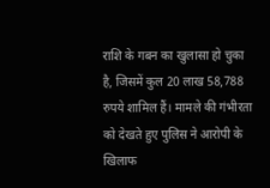राशि के गबन का खुलासा हो चुका है, जिसमें कुल 20 लाख 58,788 रुपये शामिल हैं। मामले की गंभीरता को देखते हुए पुलिस ने आरोपी के खिलाफ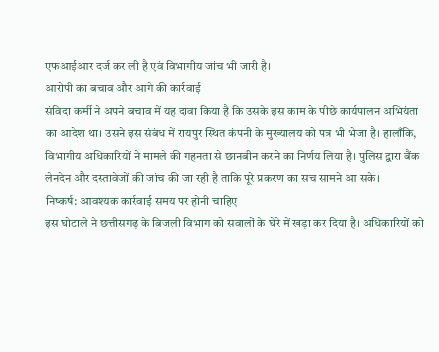एफआईआर दर्ज कर ली है एवं विभागीय जांच भी जारी है।
आरोपी का बचाव और आगे की कार्रवाई
संविदा कर्मी ने अपने बचाव में यह दावा किया है कि उसके इस काम के पीछे कार्यपालन अभियंता का आदेश था। उसने इस संबंध में रायपुर स्थित कंपनी के मुख्यालय को पत्र भी भेजा है। हालाँकि, विभागीय अधिकारियों ने मामले की गहनता से छानबीन करने का निर्णय लिया है। पुलिस द्वारा बैंक लेनदेन और दस्तावेजों की जांच की जा रही है ताकि पूरे प्रकरण का सच सामने आ सके।
निष्कर्ष: आवश्यक कार्रवाई समय पर होनी चाहिए
इस घोटाले ने छत्तीसगढ़ के बिजली विभाग को सवालों के घेरे में खड़ा कर दिया है। अधिकारियों को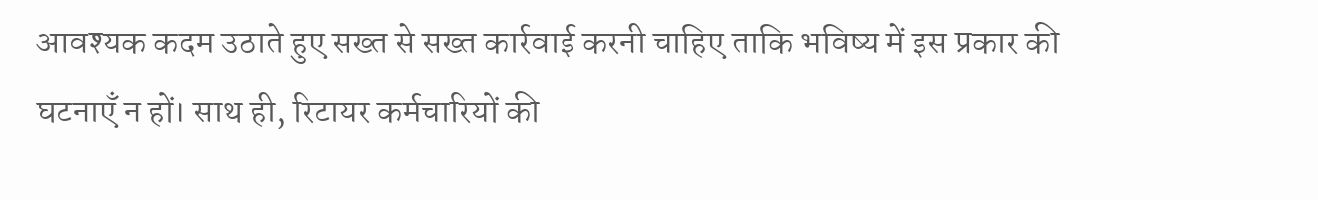आवश्यक कदम उठाते हुए सख्त से सख्त कार्रवाई करनी चाहिए ताकि भविष्य में इस प्रकार की घटनाएँ न हों। साथ ही, रिटायर कर्मचारियों की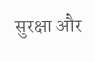सुरक्षा और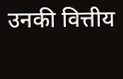उनकी वित्तीय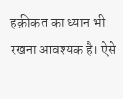हक़ीकत का ध्यान भी रखना आवश्यक है। ऐसे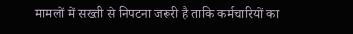मामलों में सख्ती से निपटना जरूरी है ताकि कर्मचारियों का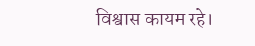विश्वास कायम रहे।